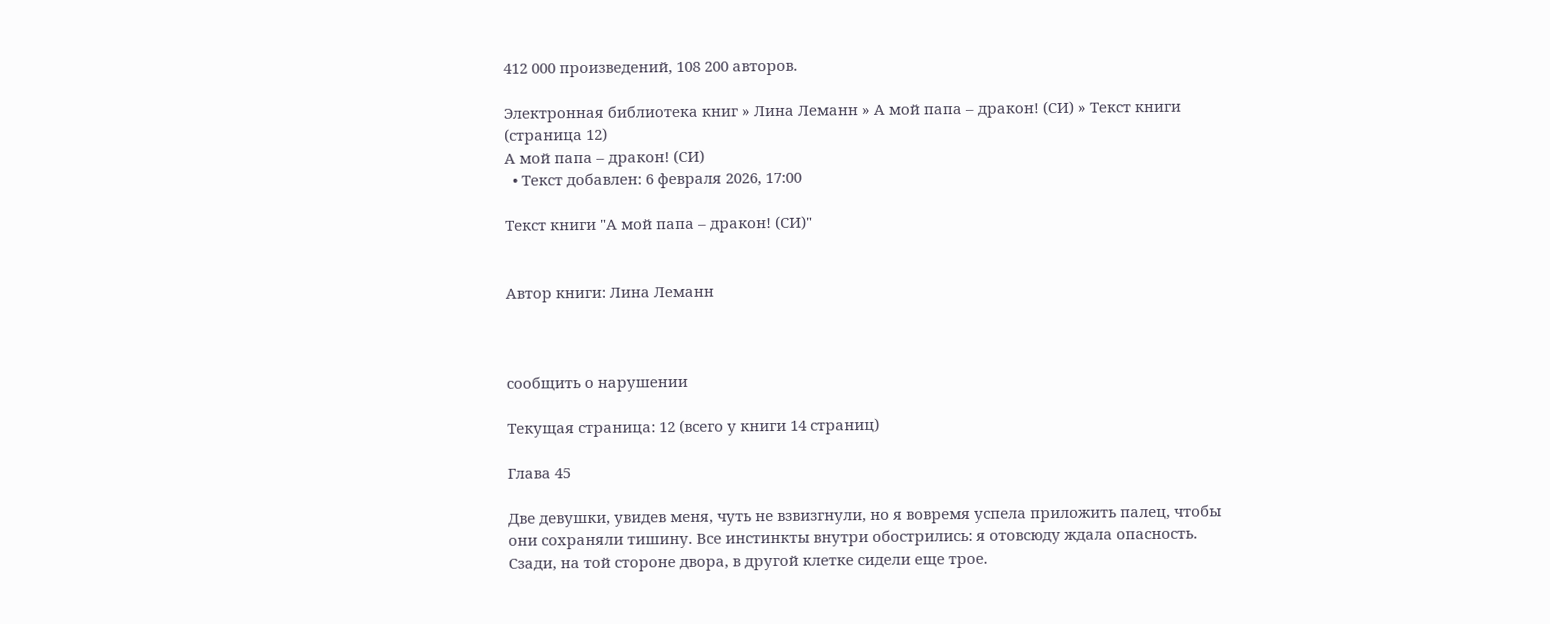412 000 произведений, 108 200 авторов.

Электронная библиотека книг » Лина Леманн » А мой папа – дракон! (СИ) » Текст книги (страница 12)
А мой папа – дракон! (СИ)
  • Текст добавлен: 6 февраля 2026, 17:00

Текст книги "А мой папа – дракон! (СИ)"


Автор книги: Лина Леманн



сообщить о нарушении

Текущая страница: 12 (всего у книги 14 страниц)

Глава 45

Две девушки, увидев меня, чуть не взвизгнули, но я вовремя успела приложить палец, чтобы они сохраняли тишину. Все инстинкты внутри обострились: я отовсюду ждала опасность. Сзади, на той стороне двора, в другой клетке сидели еще трое.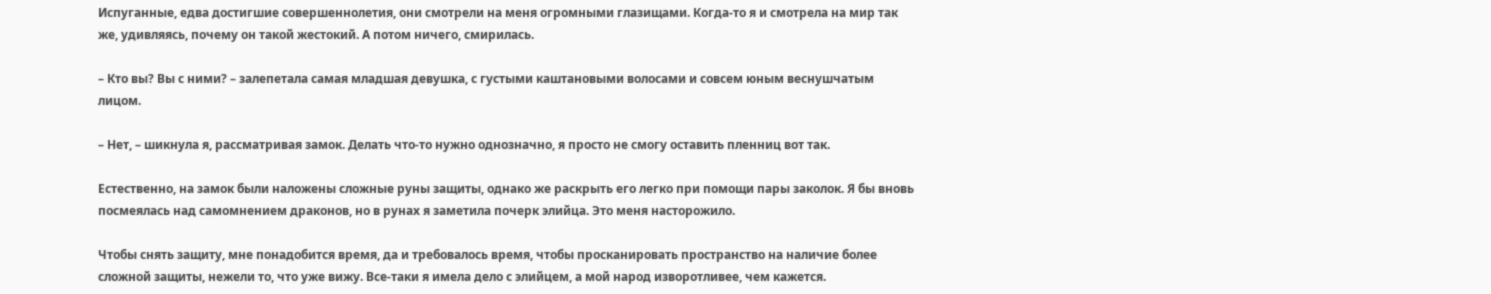Испуганные, едва достигшие совершеннолетия, они смотрели на меня огромными глазищами. Когда-то я и смотрела на мир так же, удивляясь, почему он такой жестокий. А потом ничего, смирилась.

– Кто вы? Вы с ними? – залепетала самая младшая девушка, с густыми каштановыми волосами и совсем юным веснушчатым лицом.

– Нет, – шикнула я, рассматривая замок. Делать что-то нужно однозначно, я просто не смогу оставить пленниц вот так.

Естественно, на замок были наложены сложные руны защиты, однако же раскрыть его легко при помощи пары заколок. Я бы вновь посмеялась над самомнением драконов, но в рунах я заметила почерк элийца. Это меня насторожило.

Чтобы снять защиту, мне понадобится время, да и требовалось время, чтобы просканировать пространство на наличие более сложной защиты, нежели то, что уже вижу. Все-таки я имела дело с элийцем, а мой народ изворотливее, чем кажется.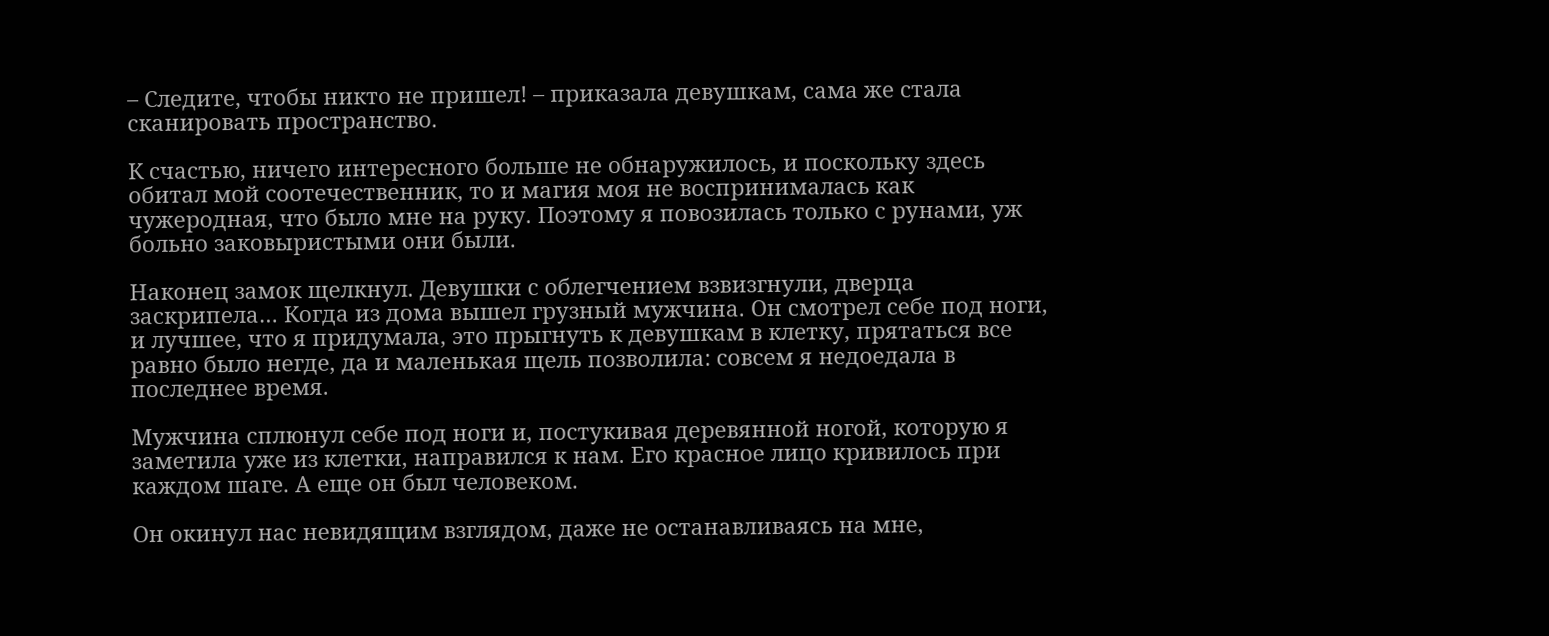– Следите, чтобы никто не пришел! – приказала девушкам, сама же стала сканировать пространство.

К счастью, ничего интересного больше не обнаружилось, и поскольку здесь обитал мой соотечественник, то и магия моя не воспринималась как чужеродная, что было мне на руку. Поэтому я повозилась только с рунами, уж больно заковыристыми они были.

Наконец замок щелкнул. Девушки с облегчением взвизгнули, дверца заскрипела… Когда из дома вышел грузный мужчина. Он смотрел себе под ноги, и лучшее, что я придумала, это прыгнуть к девушкам в клетку, прятаться все равно было негде, да и маленькая щель позволила: совсем я недоедала в последнее время.

Мужчина сплюнул себе под ноги и, постукивая деревянной ногой, которую я заметила уже из клетки, направился к нам. Его красное лицо кривилось при каждом шаге. А еще он был человеком.

Он окинул нас невидящим взглядом, даже не останавливаясь на мне,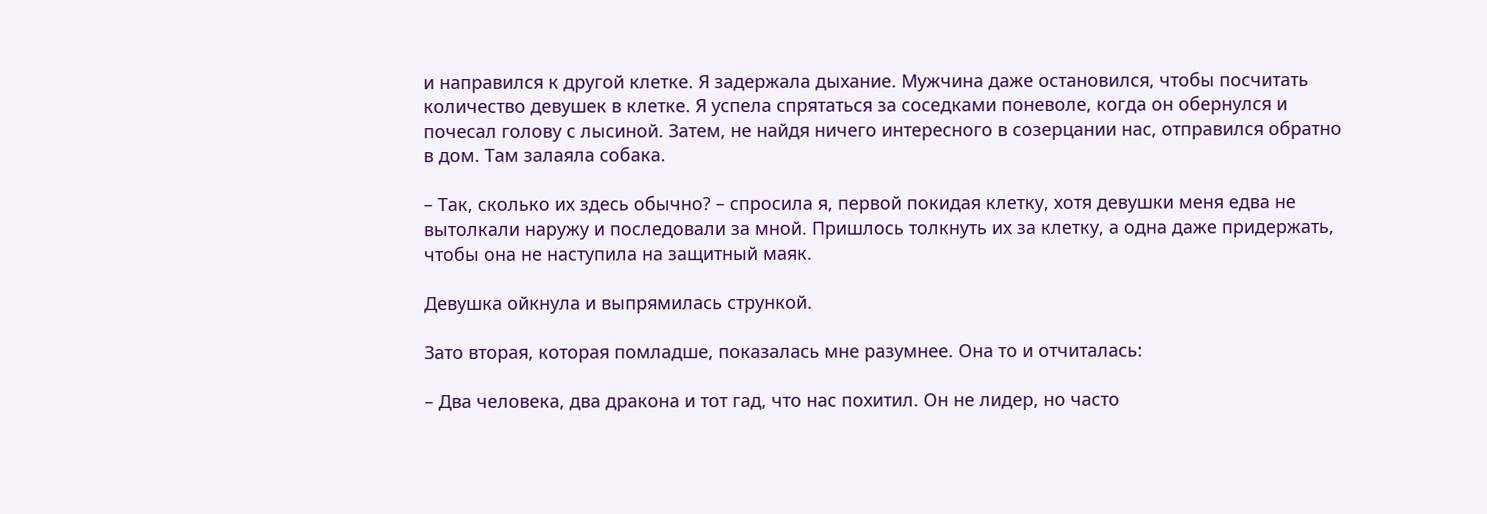и направился к другой клетке. Я задержала дыхание. Мужчина даже остановился, чтобы посчитать количество девушек в клетке. Я успела спрятаться за соседками поневоле, когда он обернулся и почесал голову с лысиной. Затем, не найдя ничего интересного в созерцании нас, отправился обратно в дом. Там залаяла собака.

– Так, сколько их здесь обычно? – спросила я, первой покидая клетку, хотя девушки меня едва не вытолкали наружу и последовали за мной. Пришлось толкнуть их за клетку, а одна даже придержать, чтобы она не наступила на защитный маяк.

Девушка ойкнула и выпрямилась стрункой.

Зато вторая, которая помладше, показалась мне разумнее. Она то и отчиталась:

– Два человека, два дракона и тот гад, что нас похитил. Он не лидер, но часто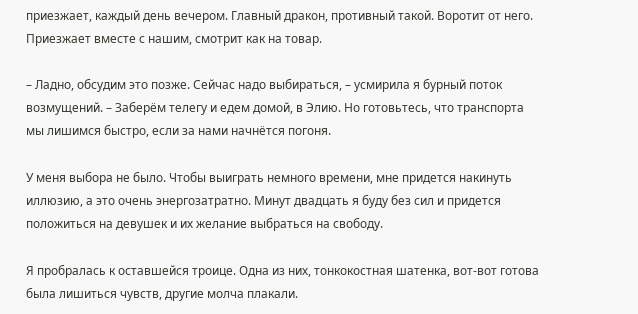приезжает, каждый день вечером. Главный дракон, противный такой. Воротит от него. Приезжает вместе с нашим, смотрит как на товар.

– Ладно, обсудим это позже. Сейчас надо выбираться, – усмирила я бурный поток возмущений. – Заберём телегу и едем домой, в Элию. Но готовьтесь, что транспорта мы лишимся быстро, если за нами начнётся погоня.

У меня выбора не было. Чтобы выиграть немного времени, мне придется накинуть иллюзию, а это очень энергозатратно. Минут двадцать я буду без сил и придется положиться на девушек и их желание выбраться на свободу.

Я пробралась к оставшейся троице. Одна из них, тонкокостная шатенка, вот-вот готова была лишиться чувств, другие молча плакали.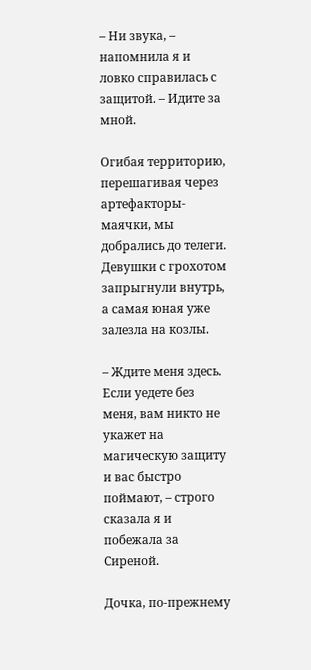– Ни звука, – напомнила я и ловко справилась с защитой. – Идите за мной.

Огибая территорию, перешагивая через артефакторы-маячки, мы добрались до телеги. Девушки с грохотом запрыгнули внутрь, а самая юная уже залезла на козлы.

– Ждите меня здесь. Если уедете без меня, вам никто не укажет на магическую защиту и вас быстро поймают, – строго сказала я и побежала за Сиреной.

Дочка, по-прежнему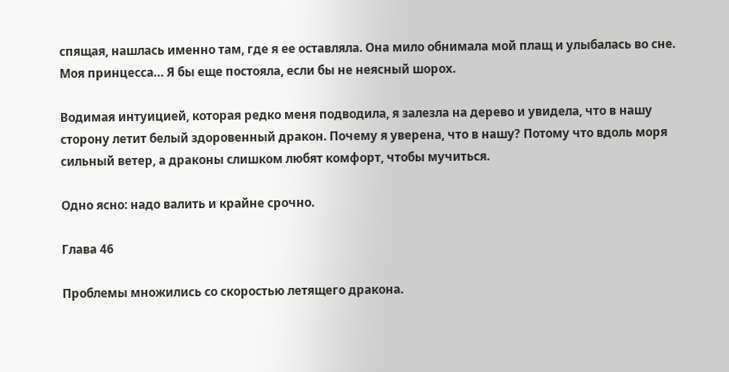спящая, нашлась именно там, где я ее оставляла. Она мило обнимала мой плащ и улыбалась во сне. Моя принцесса… Я бы еще постояла, если бы не неясный шорох.

Водимая интуицией, которая редко меня подводила, я залезла на дерево и увидела, что в нашу сторону летит белый здоровенный дракон. Почему я уверена, что в нашу? Потому что вдоль моря сильный ветер, а драконы слишком любят комфорт, чтобы мучиться.

Одно ясно: надо валить и крайне срочно.

Глава 46

Проблемы множились со скоростью летящего дракона.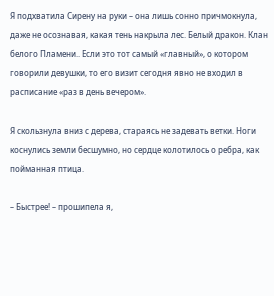Я подхватила Сирену на руки – она лишь сонно причмокнула, даже не осознавая, какая тень накрыла лес. Белый дракон. Клан белого Пламени.. Если это тот самый «главный», о котором говорили девушки, то его визит сегодня явно не входил в расписание «раз в день вечером».

Я скользнула вниз с дерева, стараясь не задевать ветки. Ноги коснулись земли бесшумно, но сердце колотилось о ребра, как пойманная птица.

– Быстрее! – прошипела я,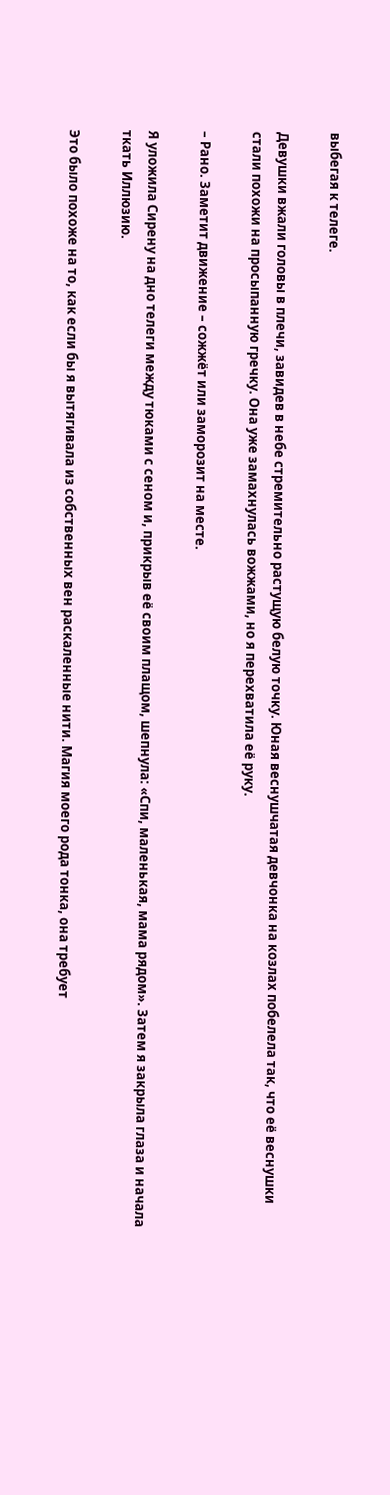выбегая к телеге.

Девушки вжали головы в плечи, завидев в небе стремительно растущую белую точку. Юная веснушчатая девчонка на козлах побелела так, что её веснушки стали похожи на просыпанную гречку. Она уже замахнулась вожжами, но я перехватила её руку.

– Рано. Заметит движение – сожжёт или заморозит на месте.

Я уложила Сирену на дно телеги между тюками с сеном и, прикрыв её своим плащом, шепнула: «Спи, маленькая, мама рядом». Затем я закрыла глаза и начала ткать Иллюзию.

Это было похоже на то, как если бы я вытягивала из собственных вен раскаленные нити. Магия моего рода тонка, она требует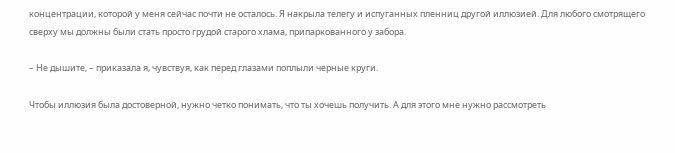концентрации, которой у меня сейчас почти не осталось. Я накрыла телегу и испуганных пленниц другой иллюзией. Для любого смотрящего сверху мы должны были стать просто грудой старого хлама, припаркованного у забора.

– Не дышите, – приказала я, чувствуя, как перед глазами поплыли черные круги.

Чтобы иллюзия была достоверной, нужно четко понимать, что ты хочешь получить. А для этого мне нужно рассмотреть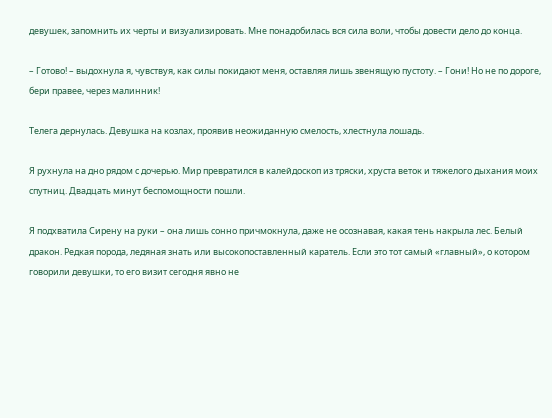девушек, запомнить их черты и визуализировать. Мне понадобилась вся сила воли, чтобы довести дело до конца.

– Готово! – выдохнула я, чувствуя, как силы покидают меня, оставляя лишь звенящую пустоту. – Гони! Но не по дороге, бери правее, через малинник!

Телега дернулась. Девушка на козлах, проявив неожиданную смелость, хлестнула лошадь.

Я рухнула на дно рядом с дочерью. Мир превратился в калейдоскоп из тряски, хруста веток и тяжелого дыхания моих спутниц. Двадцать минут беспомощности пошли.

Я подхватила Сирену на руки – она лишь сонно причмокнула, даже не осознавая, какая тень накрыла лес. Белый дракон. Редкая порода, ледяная знать или высокопоставленный каратель. Если это тот самый «главный», о котором говорили девушки, то его визит сегодня явно не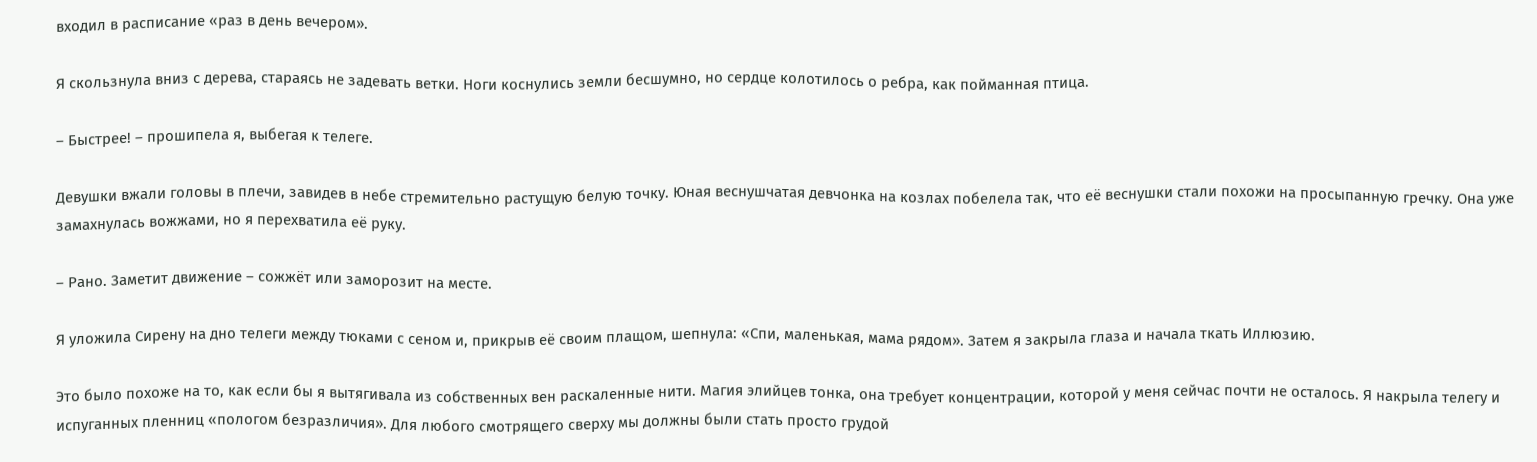входил в расписание «раз в день вечером».

Я скользнула вниз с дерева, стараясь не задевать ветки. Ноги коснулись земли бесшумно, но сердце колотилось о ребра, как пойманная птица.

– Быстрее! – прошипела я, выбегая к телеге.

Девушки вжали головы в плечи, завидев в небе стремительно растущую белую точку. Юная веснушчатая девчонка на козлах побелела так, что её веснушки стали похожи на просыпанную гречку. Она уже замахнулась вожжами, но я перехватила её руку.

– Рано. Заметит движение – сожжёт или заморозит на месте.

Я уложила Сирену на дно телеги между тюками с сеном и, прикрыв её своим плащом, шепнула: «Спи, маленькая, мама рядом». Затем я закрыла глаза и начала ткать Иллюзию.

Это было похоже на то, как если бы я вытягивала из собственных вен раскаленные нити. Магия элийцев тонка, она требует концентрации, которой у меня сейчас почти не осталось. Я накрыла телегу и испуганных пленниц «пологом безразличия». Для любого смотрящего сверху мы должны были стать просто грудой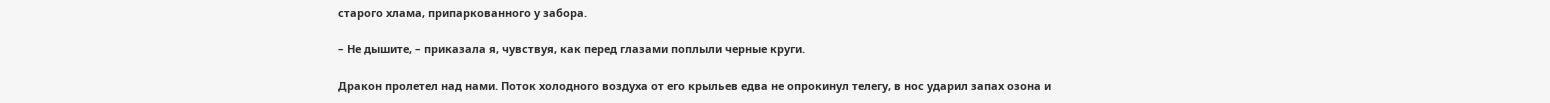старого хлама, припаркованного у забора.

– Не дышите, – приказала я, чувствуя, как перед глазами поплыли черные круги.

Дракон пролетел над нами. Поток холодного воздуха от его крыльев едва не опрокинул телегу, в нос ударил запах озона и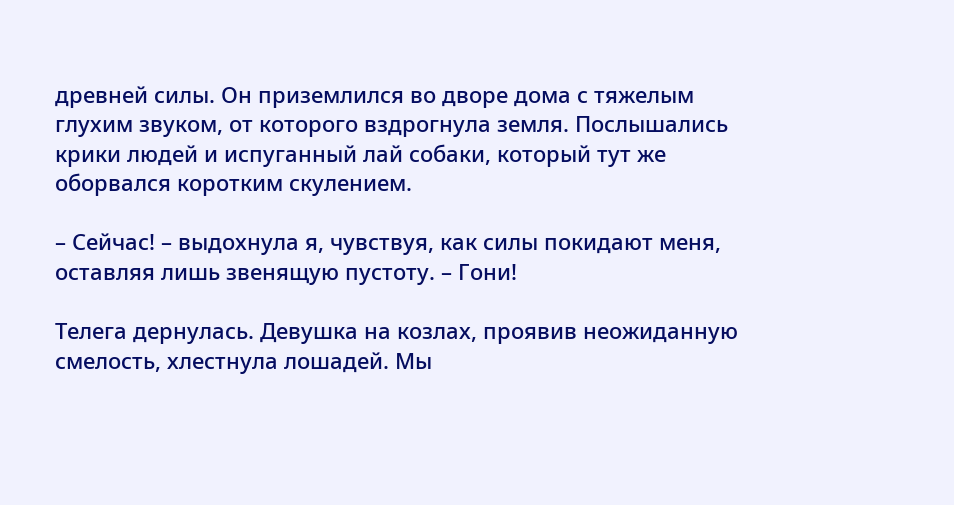древней силы. Он приземлился во дворе дома с тяжелым глухим звуком, от которого вздрогнула земля. Послышались крики людей и испуганный лай собаки, который тут же оборвался коротким скулением.

– Сейчас! – выдохнула я, чувствуя, как силы покидают меня, оставляя лишь звенящую пустоту. – Гони!

Телега дернулась. Девушка на козлах, проявив неожиданную смелость, хлестнула лошадей. Мы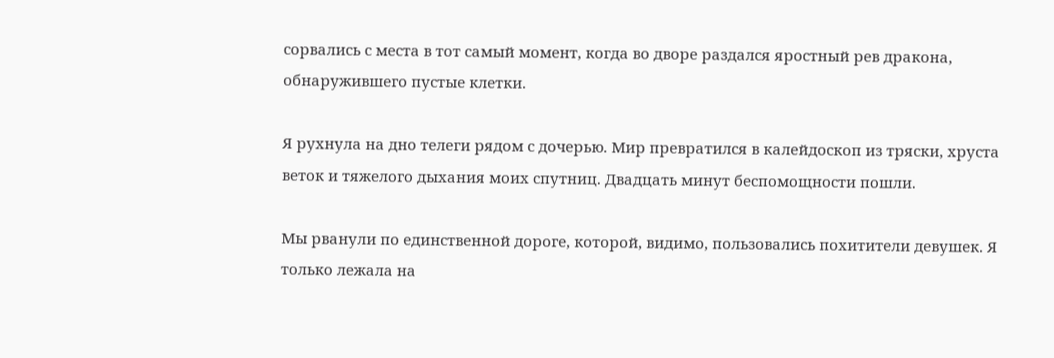сорвались с места в тот самый момент, когда во дворе раздался яростный рев дракона, обнаружившего пустые клетки.

Я рухнула на дно телеги рядом с дочерью. Мир превратился в калейдоскоп из тряски, хруста веток и тяжелого дыхания моих спутниц. Двадцать минут беспомощности пошли.

Мы рванули по единственной дороге, которой, видимо, пользовались похитители девушек. Я только лежала на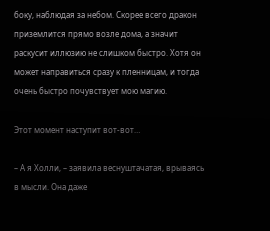боку, наблюдая за небом. Скорее всего дракон приземлится прямо возле дома, а значит раскусит иллюзию не слишком быстро. Хотя он может направиться сразу к пленницам, и тогда очень быстро почувствует мою магию.

Этот момент наступит вот-вот…

– А я Холли, – заявила веснуштачатая, врываясь в мысли. Она даже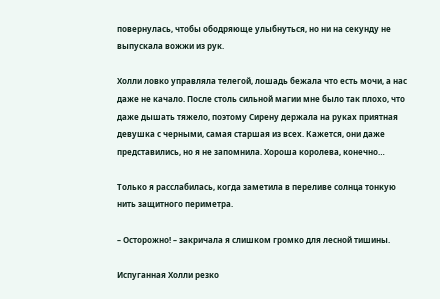повернулась, чтобы ободряюще улыбнуться, но ни на секунду не выпускала вожжи из рук.

Холли ловко управляла телегой, лошадь бежала что есть мочи, а нас даже не качало. После столь сильной магии мне было так плохо, что даже дышать тяжело, поэтому Сирену держала на руках приятная девушка с черными, самая старшая из всех. Кажется, они даже представились, но я не запомнила. Хороша королева, конечно…

Только я расслабилась, когда заметила в переливе солнца тонкую нить защитного периметра.

– Осторожно! – закричала я слишком громко для лесной тишины.

Испуганная Холли резко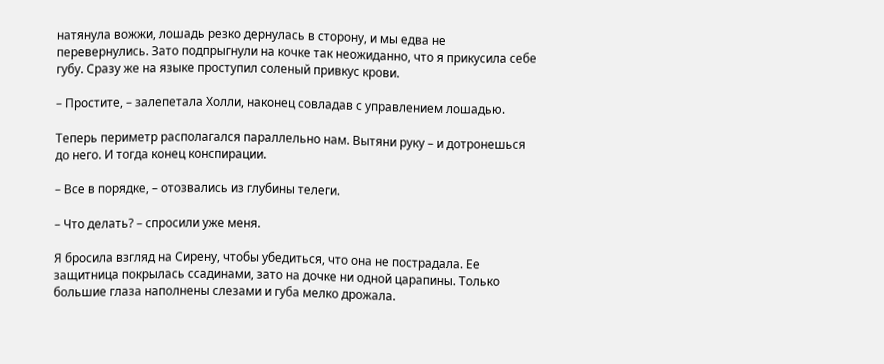натянула вожжи, лошадь резко дернулась в сторону, и мы едва не перевернулись. Зато подпрыгнули на кочке так неожиданно, что я прикусила себе губу. Сразу же на языке проступил соленый привкус крови.

– Простите, – залепетала Холли, наконец совладав с управлением лошадью.

Теперь периметр располагался параллельно нам. Вытяни руку – и дотронешься до него. И тогда конец конспирации.

– Все в порядке, – отозвались из глубины телеги.

– Что делать? – спросили уже меня.

Я бросила взгляд на Сирену, чтобы убедиться, что она не пострадала. Ее защитница покрылась ссадинами, зато на дочке ни одной царапины. Только большие глаза наполнены слезами и губа мелко дрожала.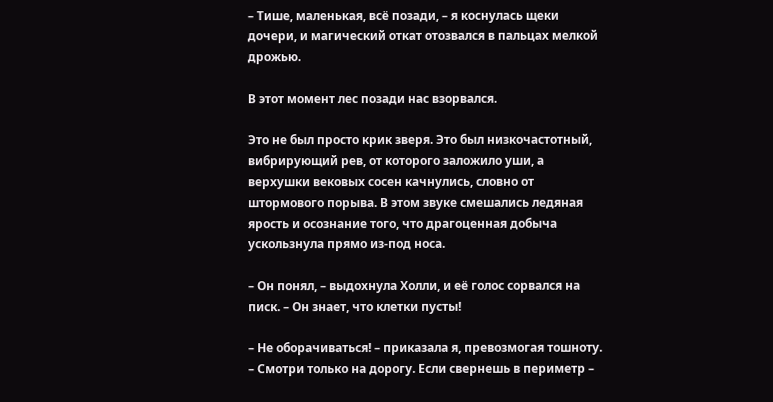– Тише, маленькая, всё позади, – я коснулась щеки дочери, и магический откат отозвался в пальцах мелкой дрожью.

В этот момент лес позади нас взорвался.

Это не был просто крик зверя. Это был низкочастотный, вибрирующий рев, от которого заложило уши, а верхушки вековых сосен качнулись, словно от штормового порыва. В этом звуке смешались ледяная ярость и осознание того, что драгоценная добыча ускользнула прямо из-под носа.

– Он понял, – выдохнула Холли, и её голос сорвался на писк. – Он знает, что клетки пусты!

– Не оборачиваться! – приказала я, превозмогая тошноту. – Смотри только на дорогу. Если свернешь в периметр –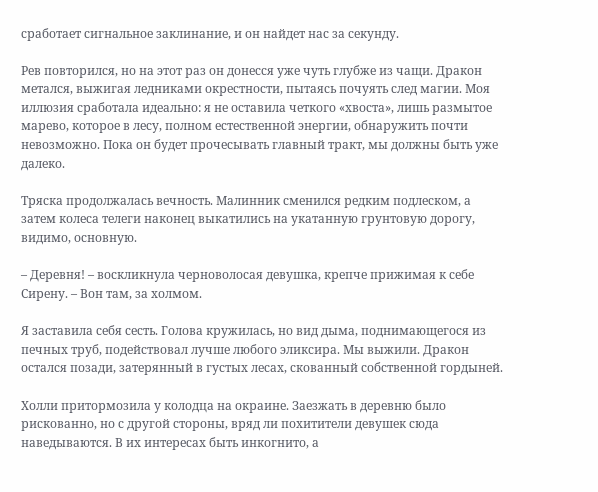сработает сигнальное заклинание, и он найдет нас за секунду.

Рев повторился, но на этот раз он донесся уже чуть глубже из чащи. Дракон метался, выжигая ледниками окрестности, пытаясь почуять след магии. Моя иллюзия сработала идеально: я не оставила четкого «хвоста», лишь размытое марево, которое в лесу, полном естественной энергии, обнаружить почти невозможно. Пока он будет прочесывать главный тракт, мы должны быть уже далеко.

Тряска продолжалась вечность. Малинник сменился редким подлеском, а затем колеса телеги наконец выкатились на укатанную грунтовую дорогу, видимо, основную.

– Деревня! – воскликнула черноволосая девушка, крепче прижимая к себе Сирену. – Вон там, за холмом.

Я заставила себя сесть. Голова кружилась, но вид дыма, поднимающегося из печных труб, подействовал лучше любого эликсира. Мы выжили. Дракон остался позади, затерянный в густых лесах, скованный собственной гордыней.

Холли притормозила у колодца на окраине. Заезжать в деревню было рискованно, но с другой стороны, вряд ли похитители девушек сюда наведываются. В их интересах быть инкогнито, а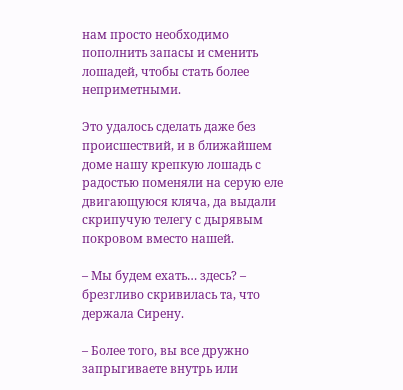нам просто необходимо пополнить запасы и сменить лошадей, чтобы стать более неприметными.

Это удалось сделать даже без происшествий, и в ближайшем доме нашу крепкую лошадь с радостью поменяли на серую еле двигающуюся кляча, да выдали скрипучую телегу с дырявым покровом вместо нашей.

– Мы будем ехать… здесь? – брезгливо скривилась та, что держала Сирену.

– Более того, вы все дружно запрыгиваете внутрь или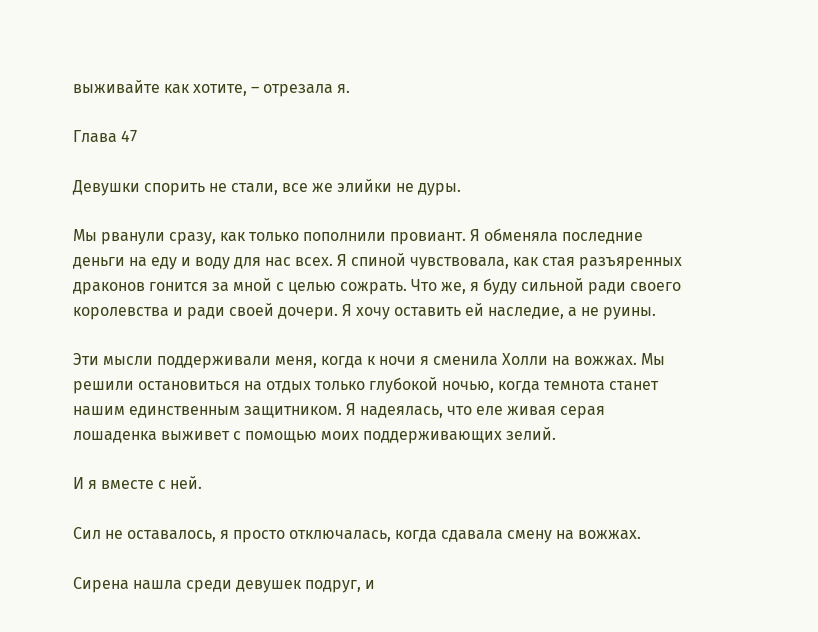выживайте как хотите, – отрезала я.

Глава 47

Девушки спорить не стали, все же элийки не дуры.

Мы рванули сразу, как только пополнили провиант. Я обменяла последние деньги на еду и воду для нас всех. Я спиной чувствовала, как стая разъяренных драконов гонится за мной с целью сожрать. Что же, я буду сильной ради своего королевства и ради своей дочери. Я хочу оставить ей наследие, а не руины.

Эти мысли поддерживали меня, когда к ночи я сменила Холли на вожжах. Мы решили остановиться на отдых только глубокой ночью, когда темнота станет нашим единственным защитником. Я надеялась, что еле живая серая лошаденка выживет с помощью моих поддерживающих зелий.

И я вместе с ней.

Сил не оставалось, я просто отключалась, когда сдавала смену на вожжах.

Сирена нашла среди девушек подруг, и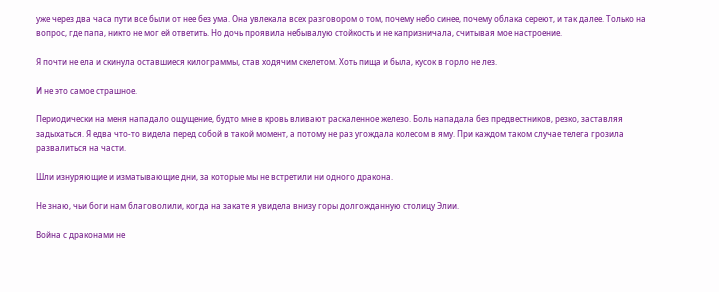уже через два часа пути все были от нее без ума. Она увлекала всех разговором о том, почему небо синее, почему облака сереют, и так далее. Только на вопрос, где папа, никто не мог ей ответить. Но дочь проявила небывалую стойкость и не капризничала, считывая мое настроение.

Я почти не ела и скинула оставшиеся килограммы, став ходячим скелетом. Хоть пища и была, кусок в горло не лез.

И не это самое страшное.

Периодически на меня нападало ощущение, будто мне в кровь вливают раскаленное железо. Боль нападала без предвестников, резко, заставляя задыхаться. Я едва что-то видела перед собой в такой момент, а потому не раз угождала колесом в яму. При каждом таком случае телега грозила развалиться на части.

Шли изнуряющие и изматывающие дни, за которые мы не встретили ни одного дракона.

Не знаю, чьи боги нам благоволили, когда на закате я увидела внизу горы долгожданную столицу Элии.

Война с драконами не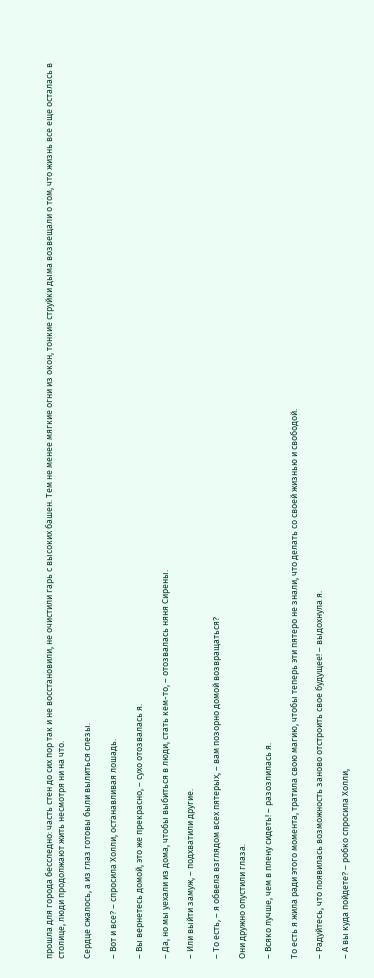прошла для города бесследно: часть стен до сих пор так и не восстановили, не очистили гарь с высоких башен. Тем не менее мягкие огни из окон, тонкие струйки дыма возвещали о том, что жизнь все еще осталась в столице, люди продолжают жить несмотря ни на что.

Сердце сжалось, а из глаз готовы были вылиться слезы.

– Вот и все? – спросила Холли, останавливая лошадь.

– Вы вернетесь домой, это же прекрасно, – сухо отозвалась я.

– Да, но мы уехали из дома, чтобы выбиться в люди, стать кем-то, – отозвалась няня Сирены.

– Или выйти замуж, – подхватили другие.

– То есть, – я обвела взглядом всех пятерых, – вам позорно домой возвращаться?

Они дружно опустили глаза.

– Всяко лучше, чем в плену сидеть! – разозлилась я.

То есть я жила ради этого момента, тратила свою магию, чтобы теперь эти пятеро не знали, что делать со своей жизнью и свободой.

– Радуйтесь, что появилась возможность заново отстроить свое будущее! – выдохнула я.

– А вы куда пойдете? – робко спросила Холли,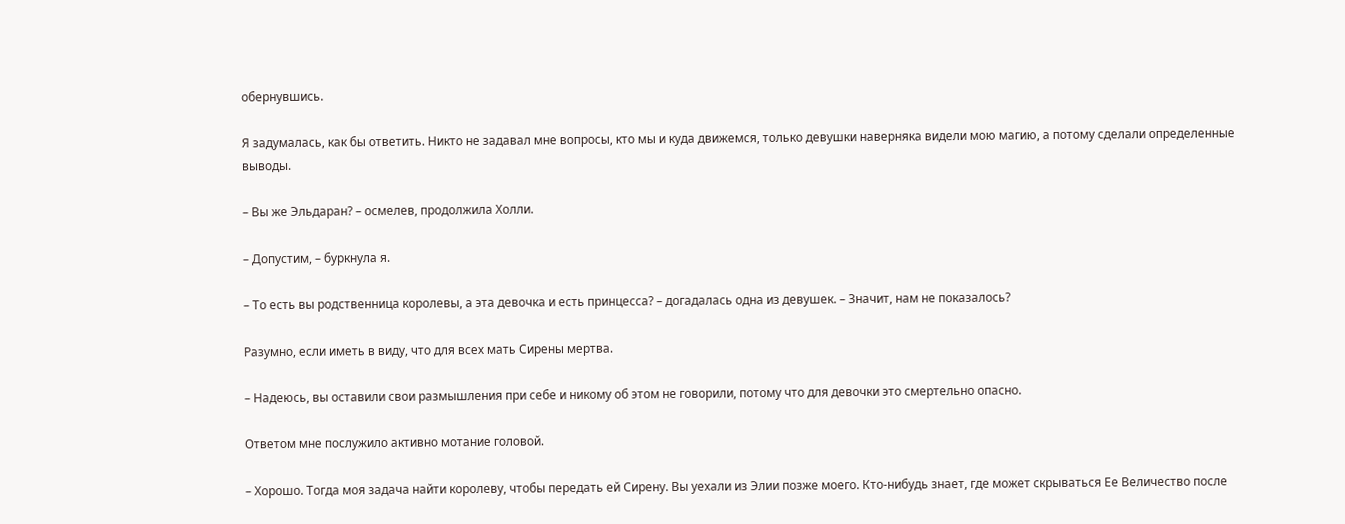обернувшись.

Я задумалась, как бы ответить. Никто не задавал мне вопросы, кто мы и куда движемся, только девушки наверняка видели мою магию, а потому сделали определенные выводы.

– Вы же Эльдаран? – осмелев, продолжила Холли.

– Допустим, – буркнула я.

– То есть вы родственница королевы, а эта девочка и есть принцесса? – догадалась одна из девушек. – Значит, нам не показалось?

Разумно, если иметь в виду, что для всех мать Сирены мертва.

– Надеюсь, вы оставили свои размышления при себе и никому об этом не говорили, потому что для девочки это смертельно опасно.

Ответом мне послужило активно мотание головой.

– Хорошо. Тогда моя задача найти королеву, чтобы передать ей Сирену. Вы уехали из Элии позже моего. Кто-нибудь знает, где может скрываться Ее Величество после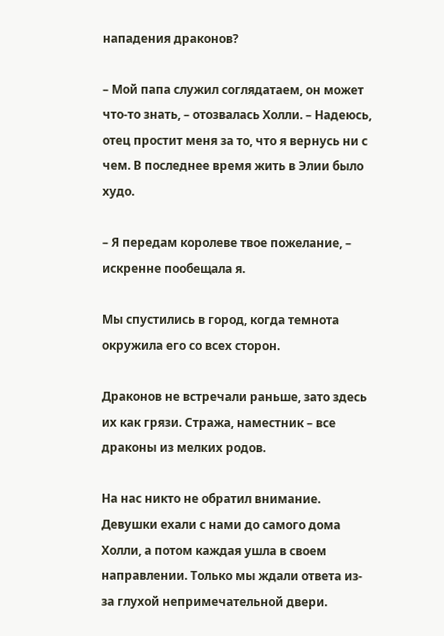нападения драконов?

– Мой папа служил соглядатаем, он может что-то знать, – отозвалась Холли. – Надеюсь, отец простит меня за то, что я вернусь ни с чем. В последнее время жить в Элии было худо.

– Я передам королеве твое пожелание, – искренне пообещала я.

Мы спустились в город, когда темнота окружила его со всех сторон.

Драконов не встречали раньше, зато здесь их как грязи. Стража, наместник – все драконы из мелких родов.

На нас никто не обратил внимание. Девушки ехали с нами до самого дома Холли, а потом каждая ушла в своем направлении. Только мы ждали ответа из-за глухой непримечательной двери.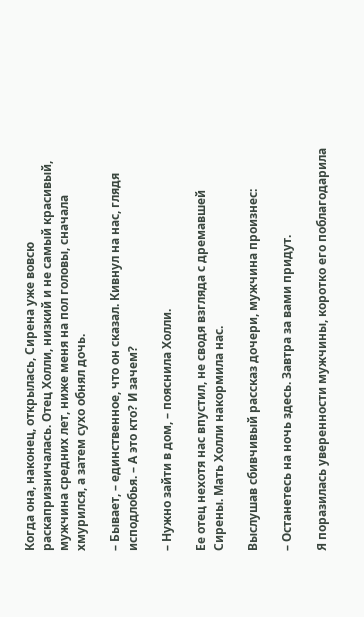Когда она, наконец, открылась, Сирена уже вовсю раскапризничалась. Отец Холли, низкий и не самый красивый, мужчина средних лет, ниже меня на пол головы, сначала хмурился, а затем сухо обнял дочь.

– Бывает, – единственное, что он сказал. Кивнул на нас, глядя исподлобья. – А это кто? И зачем?

– Нужно зайти в дом, – пояснила Холли.

Ее отец нехотя нас впустил, не сводя взгляда с дремавшей Сирены. Мать Холли накормила нас.

Выслушав сбивчивый рассказ дочери, мужчина произнес:

– Останетесь на ночь здесь. Завтра за вами придут.

Я поразилась уверенности мужчины, коротко его поблагодарила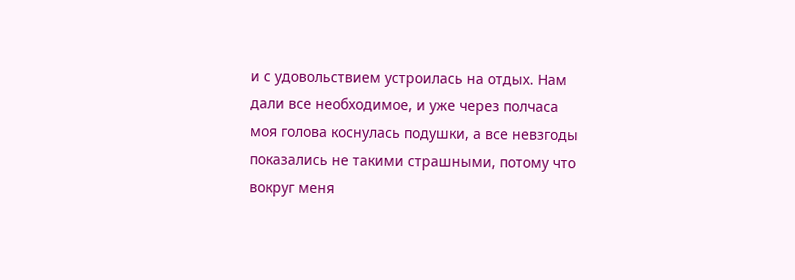и с удовольствием устроилась на отдых. Нам дали все необходимое, и уже через полчаса моя голова коснулась подушки, а все невзгоды показались не такими страшными, потому что вокруг меня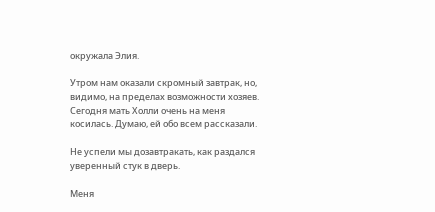окружала Элия.

Утром нам оказали скромный завтрак, но, видимо, на пределах возможности хозяев. Сегодня мать Холли очень на меня косилась. Думаю, ей обо всем рассказали.

Не успели мы дозавтракать, как раздался уверенный стук в дверь.

Меня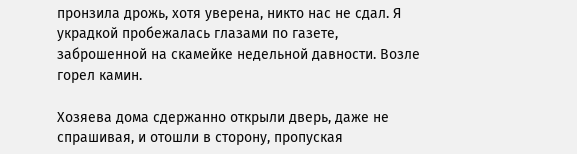пронзила дрожь, хотя уверена, никто нас не сдал. Я украдкой пробежалась глазами по газете, заброшенной на скамейке недельной давности. Возле горел камин.

Хозяева дома сдержанно открыли дверь, даже не спрашивая, и отошли в сторону, пропуская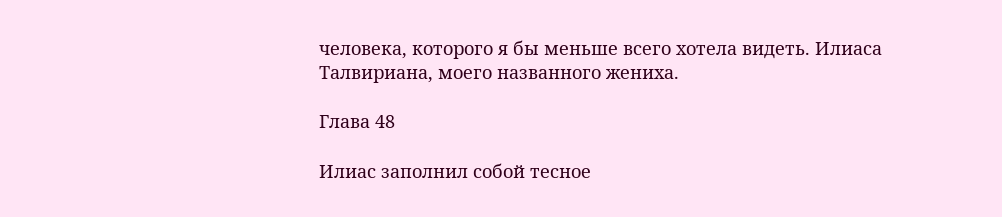человека, которого я бы меньше всего хотела видеть. Илиаса Талвириана, моего названного жениха.

Глава 48

Илиас заполнил собой тесное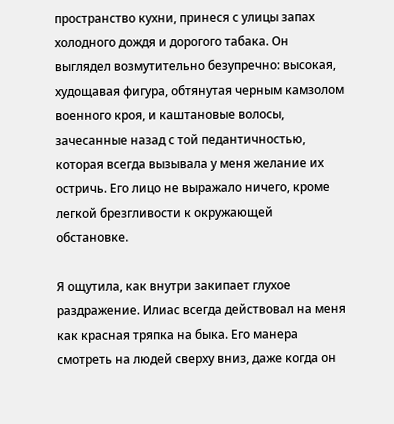пространство кухни, принеся с улицы запах холодного дождя и дорогого табака. Он выглядел возмутительно безупречно: высокая, худощавая фигура, обтянутая черным камзолом военного кроя, и каштановые волосы, зачесанные назад с той педантичностью, которая всегда вызывала у меня желание их остричь. Его лицо не выражало ничего, кроме легкой брезгливости к окружающей обстановке.

Я ощутила, как внутри закипает глухое раздражение. Илиас всегда действовал на меня как красная тряпка на быка. Его манера смотреть на людей сверху вниз, даже когда он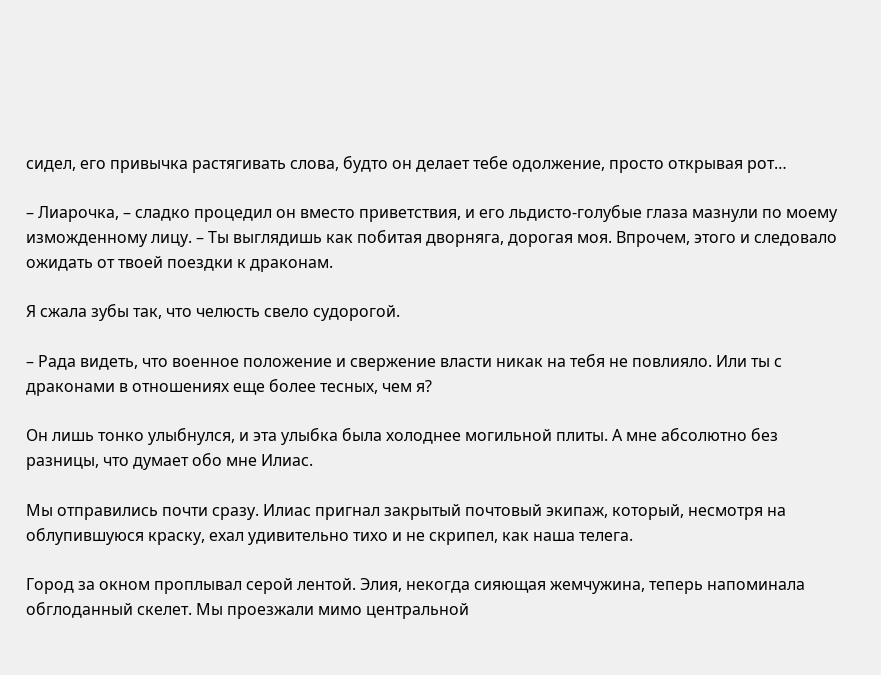сидел, его привычка растягивать слова, будто он делает тебе одолжение, просто открывая рот…

– Лиарочка, – сладко процедил он вместо приветствия, и его льдисто-голубые глаза мазнули по моему изможденному лицу. – Ты выглядишь как побитая дворняга, дорогая моя. Впрочем, этого и следовало ожидать от твоей поездки к драконам.

Я сжала зубы так, что челюсть свело судорогой.

– Рада видеть, что военное положение и свержение власти никак на тебя не повлияло. Или ты с драконами в отношениях еще более тесных, чем я?

Он лишь тонко улыбнулся, и эта улыбка была холоднее могильной плиты. А мне абсолютно без разницы, что думает обо мне Илиас.

Мы отправились почти сразу. Илиас пригнал закрытый почтовый экипаж, который, несмотря на облупившуюся краску, ехал удивительно тихо и не скрипел, как наша телега.

Город за окном проплывал серой лентой. Элия, некогда сияющая жемчужина, теперь напоминала обглоданный скелет. Мы проезжали мимо центральной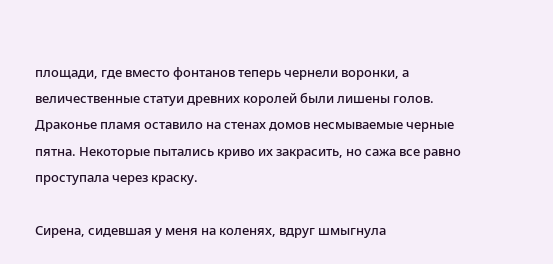площади, где вместо фонтанов теперь чернели воронки, а величественные статуи древних королей были лишены голов. Драконье пламя оставило на стенах домов несмываемые черные пятна. Некоторые пытались криво их закрасить, но сажа все равно проступала через краску.

Сирена, сидевшая у меня на коленях, вдруг шмыгнула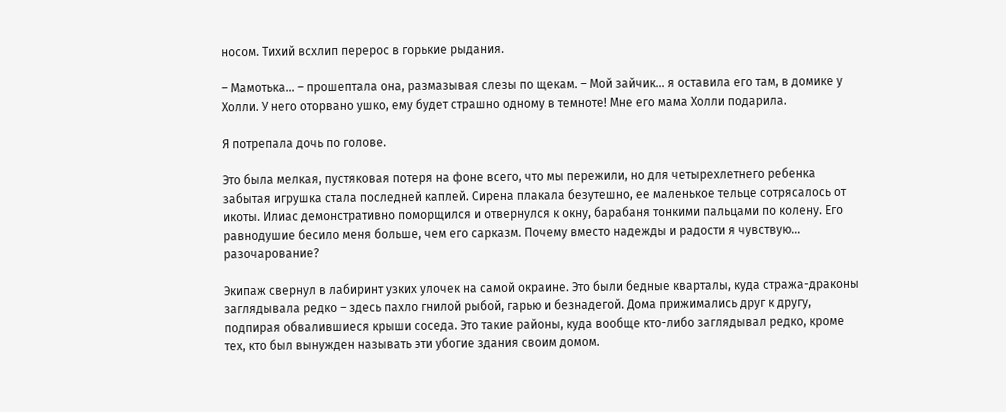носом. Тихий всхлип перерос в горькие рыдания.

– Мамотька... – прошептала она, размазывая слезы по щекам. – Мой зайчик... я оставила его там, в домике у Холли. У него оторвано ушко, ему будет страшно одному в темноте! Мне его мама Холли подарила.

Я потрепала дочь по голове.

Это была мелкая, пустяковая потеря на фоне всего, что мы пережили, но для четырехлетнего ребенка забытая игрушка стала последней каплей. Сирена плакала безутешно, ее маленькое тельце сотрясалось от икоты. Илиас демонстративно поморщился и отвернулся к окну, барабаня тонкими пальцами по колену. Его равнодушие бесило меня больше, чем его сарказм. Почему вместо надежды и радости я чувствую… разочарование?

Экипаж свернул в лабиринт узких улочек на самой окраине. Это были бедные кварталы, куда стража-драконы заглядывала редко – здесь пахло гнилой рыбой, гарью и безнадегой. Дома прижимались друг к другу, подпирая обвалившиеся крыши соседа. Это такие районы, куда вообще кто-либо заглядывал редко, кроме тех, кто был вынужден называть эти убогие здания своим домом.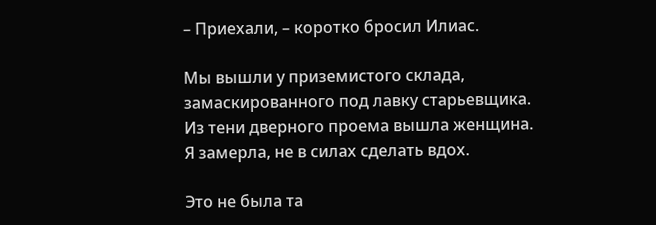– Приехали, – коротко бросил Илиас.

Мы вышли у приземистого склада, замаскированного под лавку старьевщика. Из тени дверного проема вышла женщина. Я замерла, не в силах сделать вдох.

Это не была та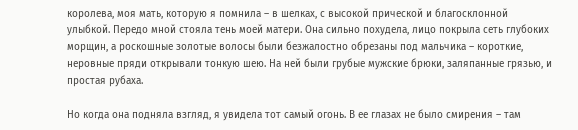королева, моя мать, которую я помнила – в шелках, с высокой прической и благосклонной улыбкой. Передо мной стояла тень моей матери. Она сильно похудела, лицо покрыла сеть глубоких морщин, а роскошные золотые волосы были безжалостно обрезаны под мальчика – короткие, неровные пряди открывали тонкую шею. На ней были грубые мужские брюки, заляпанные грязью, и простая рубаха.

Но когда она подняла взгляд, я увидела тот самый огонь. В ее глазах не было смирения – там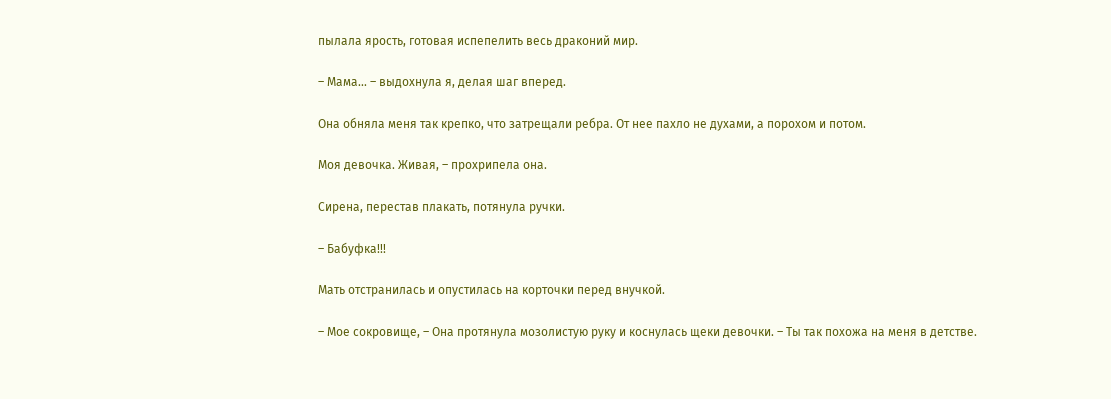пылала ярость, готовая испепелить весь драконий мир.

– Мама... – выдохнула я, делая шаг вперед.

Она обняла меня так крепко, что затрещали ребра. От нее пахло не духами, а порохом и потом.

Моя девочка. Живая, – прохрипела она.

Сирена, перестав плакать, потянула ручки.

– Бабуфка!!!

Мать отстранилась и опустилась на корточки перед внучкой.

– Мое сокровище, – Она протянула мозолистую руку и коснулась щеки девочки. – Ты так похожа на меня в детстве.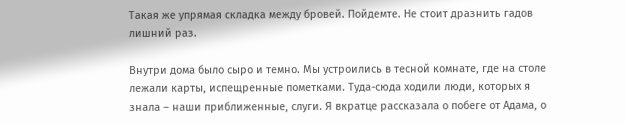Такая же упрямая складка между бровей. Пойдемте. Не стоит дразнить гадов лишний раз.

Внутри дома было сыро и темно. Мы устроились в тесной комнате, где на столе лежали карты, испещренные пометками. Туда-сюда ходили люди, которых я знала – наши приближенные, слуги. Я вкратце рассказала о побеге от Адама, о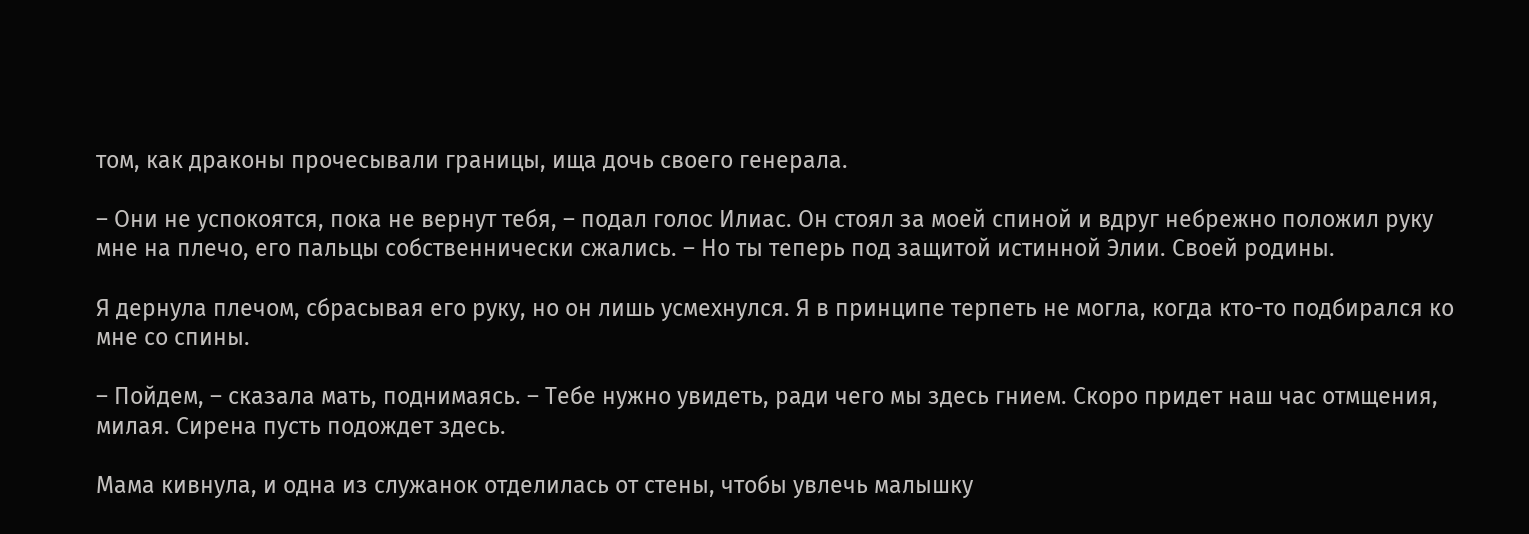том, как драконы прочесывали границы, ища дочь своего генерала.

– Они не успокоятся, пока не вернут тебя, – подал голос Илиас. Он стоял за моей спиной и вдруг небрежно положил руку мне на плечо, его пальцы собственнически сжались. – Но ты теперь под защитой истинной Элии. Своей родины.

Я дернула плечом, сбрасывая его руку, но он лишь усмехнулся. Я в принципе терпеть не могла, когда кто-то подбирался ко мне со спины.

– Пойдем, – сказала мать, поднимаясь. – Тебе нужно увидеть, ради чего мы здесь гнием. Скоро придет наш час отмщения, милая. Сирена пусть подождет здесь.

Мама кивнула, и одна из служанок отделилась от стены, чтобы увлечь малышку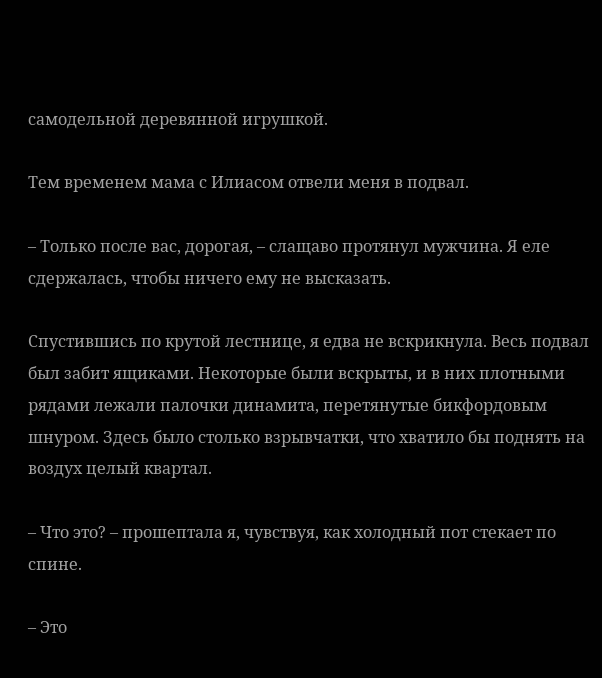самодельной деревянной игрушкой.

Тем временем мама с Илиасом отвели меня в подвал.

– Только после вас, дорогая, – слащаво протянул мужчина. Я еле сдержалась, чтобы ничего ему не высказать.

Спустившись по крутой лестнице, я едва не вскрикнула. Весь подвал был забит ящиками. Некоторые были вскрыты, и в них плотными рядами лежали палочки динамита, перетянутые бикфордовым шнуром. Здесь было столько взрывчатки, что хватило бы поднять на воздух целый квартал.

– Что это? – прошептала я, чувствуя, как холодный пот стекает по спине.

– Это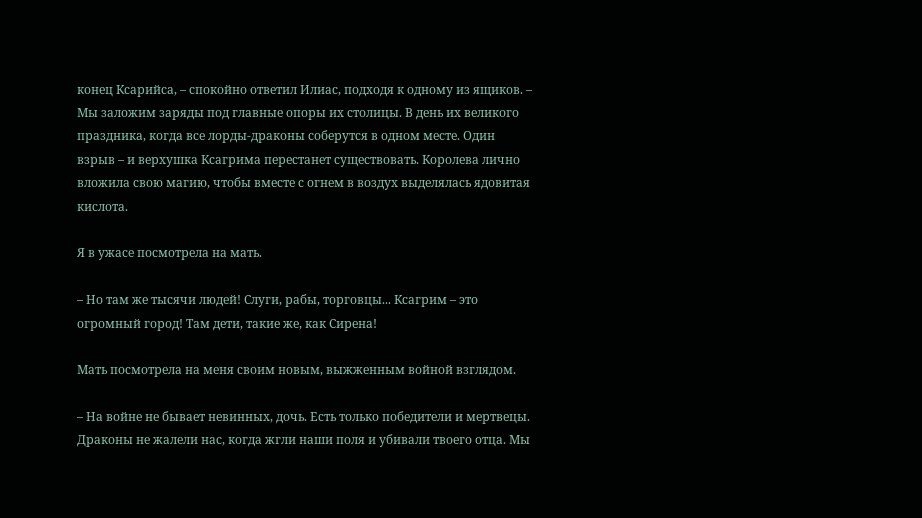конец Ксарийса, – спокойно ответил Илиас, подходя к одному из ящиков. – Мы заложим заряды под главные опоры их столицы. В день их великого праздника, когда все лорды-драконы соберутся в одном месте. Один взрыв – и верхушка Ксагрима перестанет существовать. Королева лично вложила свою магию, чтобы вместе с огнем в воздух выделялась ядовитая кислота.

Я в ужасе посмотрела на мать.

– Но там же тысячи людей! Слуги, рабы, торговцы... Ксагрим – это огромный город! Там дети, такие же, как Сирена!

Мать посмотрела на меня своим новым, выжженным войной взглядом.

– На войне не бывает невинных, дочь. Есть только победители и мертвецы. Драконы не жалели нас, когда жгли наши поля и убивали твоего отца. Мы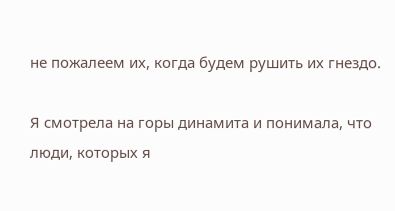не пожалеем их, когда будем рушить их гнездо.

Я смотрела на горы динамита и понимала, что люди, которых я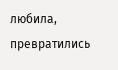любила, превратились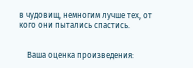в чудовищ, немногим лучше тех, от кого они пытались спастись.


    Ваша оценка произведения: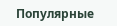Популярные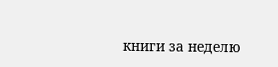книги за неделю